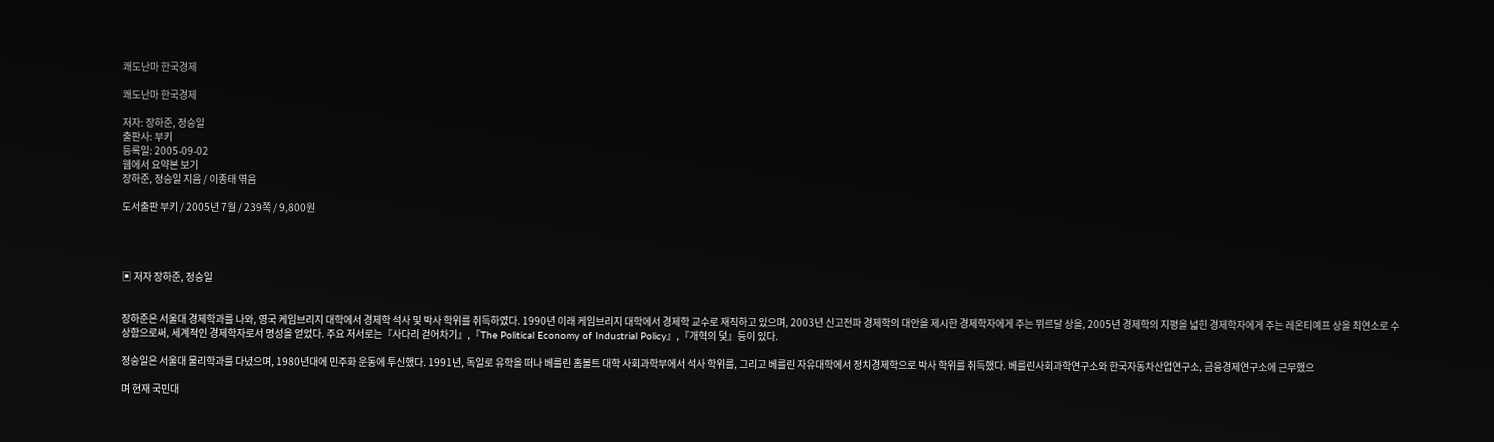쾌도난마 한국경제

쾌도난마 한국경제

저자: 장하준, 정승일
출판사: 부키
등록일: 2005-09-02
웹에서 요약본 보기
장하준, 정승일 지음 / 이종태 엮음

도서출판 부키 / 2005년 7월 / 239쪽 / 9,800원




▣ 저자 장하준, 정승일


장하준은 서울대 경제학과를 나와, 영국 케임브리지 대학에서 경제학 석사 및 박사 학위를 취득하였다. 1990년 이래 케임브리지 대학에서 경제학 교수로 재직하고 있으며, 2003년 신고전파 경제학의 대안을 제시한 경제학자에게 주는 뮈르달 상을, 2005년 경제학의 지평을 넓힌 경제학자에게 주는 레온티예프 상을 최연소로 수상함으로써, 세계적인 경제학자로서 명성을 얻었다. 주요 저서로는『사다리 걷어차기』,『The Political Economy of Industrial Policy』,『개혁의 덫』등이 있다.

정승일은 서울대 물리학과를 다녔으며, 1980년대에 민주화 운동에 투신했다. 1991년, 독일로 유학을 떠나 베를린 홈볼트 대학 사회과학부에서 석사 학위를, 그리고 베를린 자유대학에서 정치경제학으로 박사 학위를 취득했다. 베를린사회과학연구소와 한국자동차산업연구소, 금융경제연구소에 근무했으

며 현재 국민대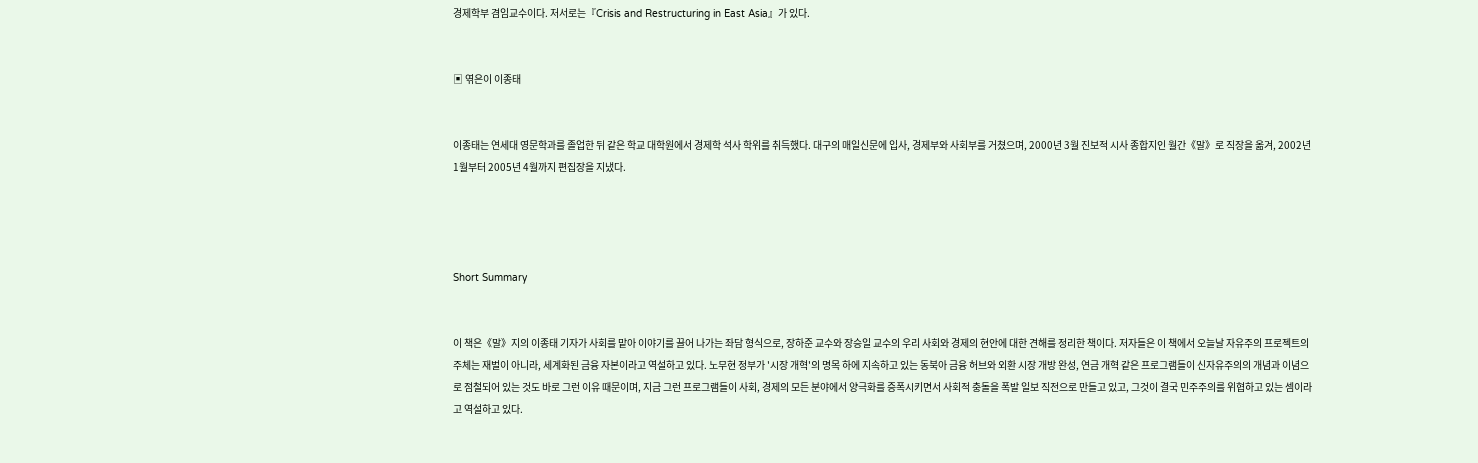경제학부 겸임교수이다. 저서로는『Crisis and Restructuring in East Asia』가 있다.


▣ 엮은이 이종태


이종태는 연세대 영문학과를 졸업한 뒤 같은 학교 대학원에서 경제학 석사 학위를 취득했다. 대구의 매일신문에 입사, 경제부와 사회부를 거쳤으며, 2000년 3월 진보적 시사 종합지인 월간《말》로 직장을 옮겨, 2002년 1월부터 2005년 4월까지 편집장을 지냈다.




Short Summary


이 책은《말》지의 이종태 기자가 사회를 맡아 이야기를 끌어 나가는 좌담 형식으로, 장하준 교수와 장승일 교수의 우리 사회와 경제의 현안에 대한 견해를 정리한 책이다. 저자들은 이 책에서 오늘날 자유주의 프로젝트의 주체는 재벌이 아니라, 세계화된 금융 자본이라고 역설하고 있다. 노무현 정부가 '시장 개혁'의 명목 하에 지속하고 있는 동북아 금융 허브와 외환 시장 개방 완성, 연금 개혁 같은 프로그램들이 신자유주의의 개념과 이념으로 점철되어 있는 것도 바로 그런 이유 때문이며, 지금 그런 프로그램들이 사회, 경제의 모든 분야에서 양극화를 증폭시키면서 사회적 충돌을 폭발 일보 직전으로 만들고 있고, 그것이 결국 민주주의를 위협하고 있는 셈이라고 역설하고 있다.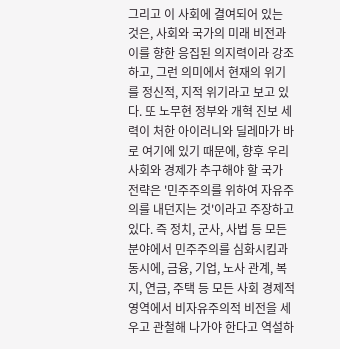그리고 이 사회에 결여되어 있는 것은, 사회와 국가의 미래 비전과 이를 향한 응집된 의지력이라 강조하고, 그런 의미에서 현재의 위기를 정신적, 지적 위기라고 보고 있다. 또 노무현 정부와 개혁 진보 세력이 처한 아이러니와 딜레마가 바로 여기에 있기 때문에, 향후 우리 사회와 경제가 추구해야 할 국가 전략은 '민주주의를 위하여 자유주의를 내던지는 것'이라고 주장하고 있다. 즉 정치, 군사, 사법 등 모든 분야에서 민주주의를 심화시킴과 동시에, 금융, 기업, 노사 관계, 복지, 연금, 주택 등 모든 사회 경제적 영역에서 비자유주의적 비전을 세우고 관철해 나가야 한다고 역설하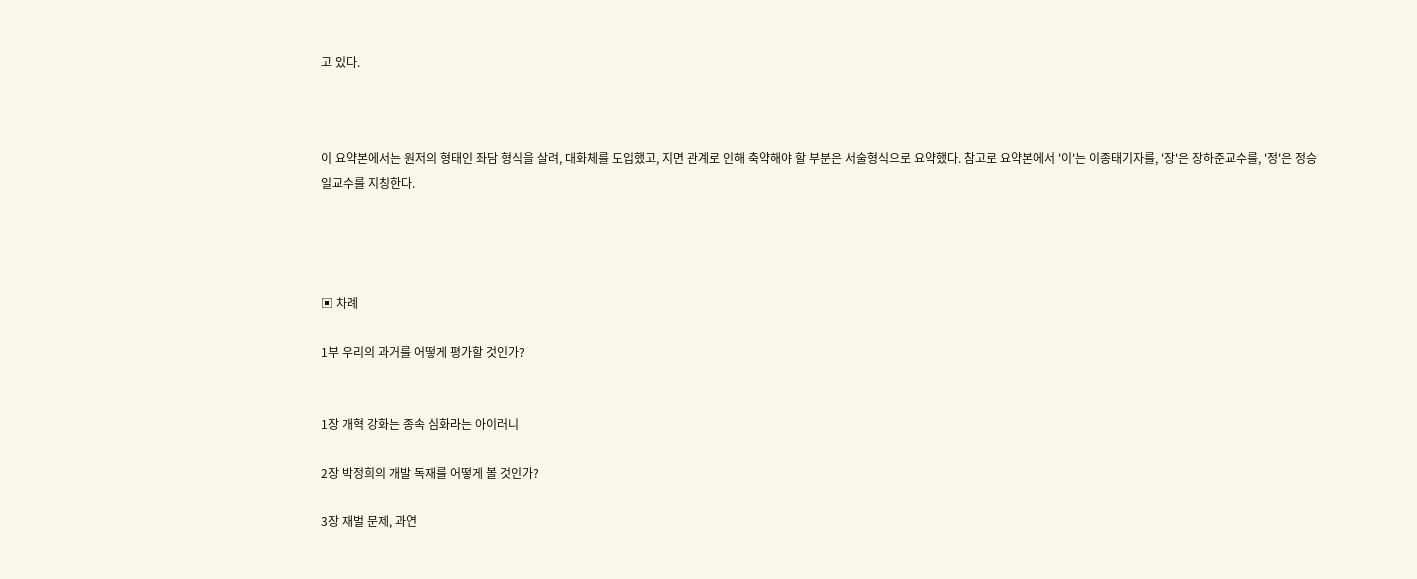고 있다.



이 요약본에서는 원저의 형태인 좌담 형식을 살려, 대화체를 도입했고, 지면 관계로 인해 축약해야 할 부분은 서술형식으로 요약했다. 참고로 요약본에서 '이'는 이종태기자를, '장'은 장하준교수를, '정'은 정승일교수를 지칭한다.




▣ 차례

1부 우리의 과거를 어떻게 평가할 것인가?


1장 개혁 강화는 종속 심화라는 아이러니

2장 박정희의 개발 독재를 어떻게 볼 것인가?

3장 재벌 문제, 과연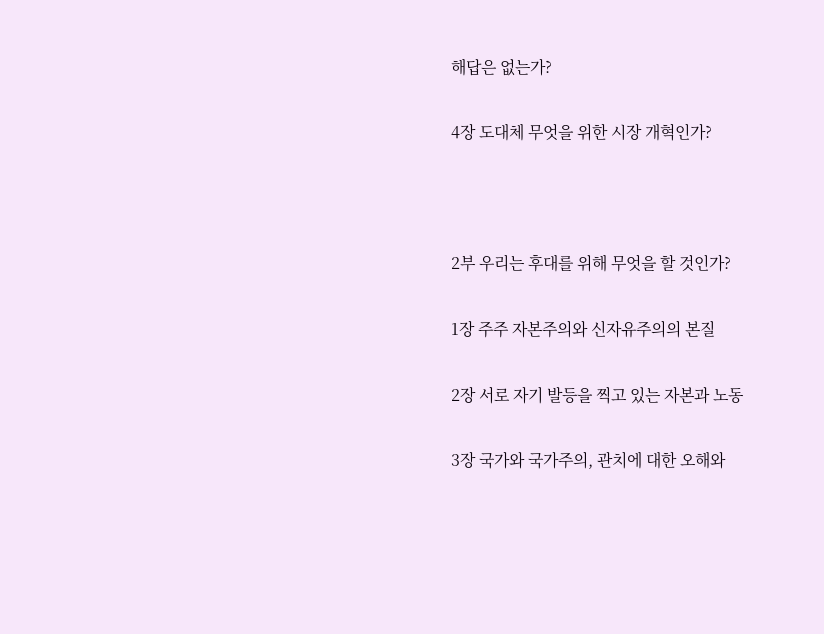해답은 없는가?

4장 도대체 무엇을 위한 시장 개혁인가?



2부 우리는 후대를 위해 무엇을 할 것인가?

1장 주주 자본주의와 신자유주의의 본질

2장 서로 자기 발등을 찍고 있는 자본과 노동

3장 국가와 국가주의, 관치에 대한 오해와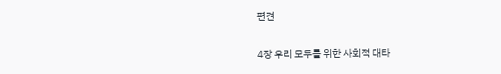편견

4장 우리 모두를 위한 사회적 대타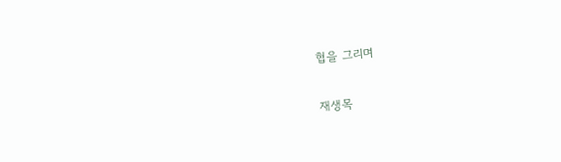협을 그리며

재생목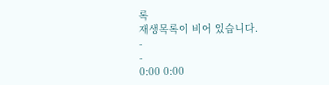록
재생목록이 비어 있습니다.
-
-
0:00 0:00